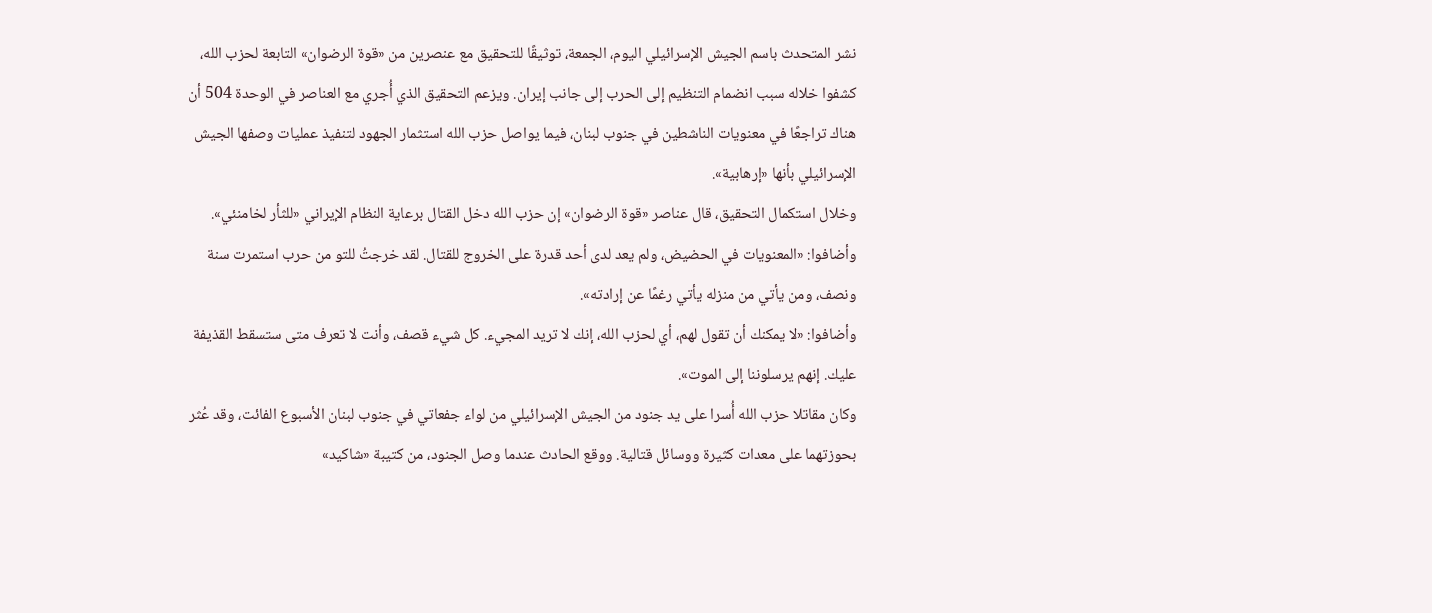نشر المتحدث باسم الجيش الإسرائيلي اليوم، الجمعة، توثيقًا للتحقيق مع عنصرين من «قوة الرضوان» التابعة لحزب الله، كشفوا خلاله سبب انضمام التنظيم إلى الحرب إلى جانب إيران. ويزعم التحقيق الذي أُجري مع العناصر في الوحدة 504 أن هناك تراجعًا في معنويات الناشطين في جنوب لبنان، فيما يواصل حزب الله استثمار الجهود لتنفيذ عمليات وصفها الجيش الإسرائيلي بأنها «إرهابية».
وخلال استكمال التحقيق، قال عناصر «قوة الرضوان» إن حزب الله دخل القتال برعاية النظام الإيراني «للثأر لخامنئي». وأضافوا: «المعنويات في الحضيض، ولم يعد لدى أحد قدرة على الخروج للقتال. لقد خرجتُ للتو من حرب استمرت سنة ونصف، ومن يأتي من منزله يأتي رغمًا عن إرادته».
وأضافوا: «لا يمكنك أن تقول لهم، أي لحزب الله، إنك لا تريد المجيء. كل شيء قصف، وأنت لا تعرف متى ستسقط القذيفة عليك. إنهم يرسلوننا إلى الموت».
وكان مقاتلا حزب الله أُسرا على يد جنود من الجيش الإسرائيلي من لواء جفعاتي في جنوب لبنان الأسبوع الفائت، وقد عُثر بحوزتهما على معدات كثيرة ووسائل قتالية. ووقع الحادث عندما وصل الجنود، من كتيبة «شاكيد»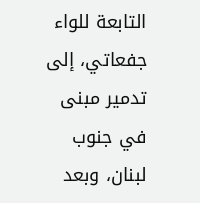التابعة للواء جفعاتي، إلى تدمير مبنى في جنوب لبنان، وبعد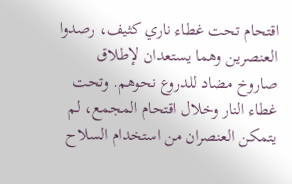اقتحام تحت غطاء ناري كثيف، رصدوا العنصرين وهما يستعدان لإطلاق صاروخ مضاد للدروع نحوهم. وتحت غطاء النار وخلال اقتحام المجمع، لم يتمكن العنصران من استخدام السلاح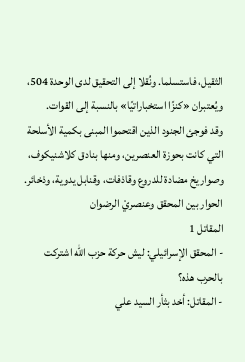الثقيل، فاستسلما. ونُقلا إلى التحقيق لدى الوحدة 504، ويُعتبران «كنزًا استخباراتيًا» بالنسبة إلى القوات.
وقد فوجئ الجنود الذين اقتحموا المبنى بكمية الأسلحة التي كانت بحوزة العنصرين، ومنها بنادق كلاشنيكوف، وصواريخ مضادة للدروع وقاذفات، وقنابل يدوية، وذخائر.
الحوار بين المحقق وعنصريْ الرضوان
المقاتل 1
- المحقق الإسرائيلي: ليش حركة حزب الله اشتركت بالحرب هذه؟
- المقاتل: أخد بثأر السيد علي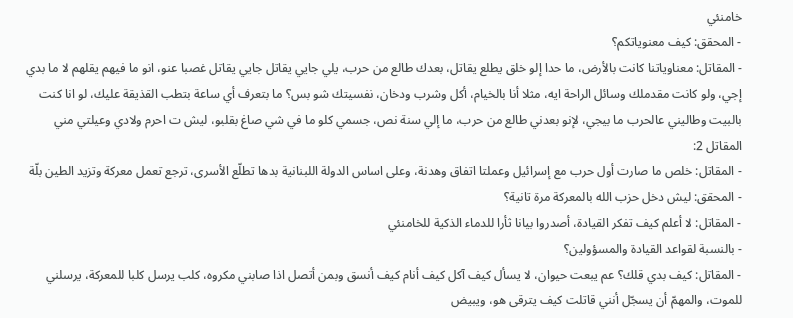خامنئي
- المحقق: كيف معنوياتكم؟
- المقاتل: معناوياتنا كانت بالأرض، ما حدا إلو خلق يطلع يقاتل، بعدك طالع من حرب، يلي جايي يقاتل جايي يقاتل غصبا عنو، انو ما فيهم يقلهم لا ما بدي إجي، ولو كانت مقدملك وسائل الراحة ايه، مثلا أنا بالخيام، أكل وشرب ودخان، نفسيتك شو بس؟ ما بتعرف أي ساعة بتطب القذيقة عليك، لو انا كنت بالبيت وطاليني عالحرب ما بيجي، لإنو بعدني طالع من حرب، ما إلي سنة نص، جسمي كلو ما في شي صاغ بقلبو، ليش ت احرم ولادي وعيلتي مني
المقاتل 2:
- المقاتل: خلص ما صارت أول حرب مع إسرائيل وعملتا اتفاق وهدنة، وعلى اساس الدولة اللبنانية بدها تطلّع الأسرى، ترجع تعمل معركة وتزيد الطين بلّة
- المحقق: ليش دخل حزب الله بالمعركة مرة تانية؟
- المقاتل: لا أعلم كيف تفكر القيادة، أصدروا بيانا ثأرا للدماء الذكية للخامنئي
- بالنسبة لقواعد القيادة والمسؤولين؟
- المقاتل: كيف بدي قلك؟ عم يبعت حيوان، لا يسأل كيف آكل كيف أنام كيف أنسق وبمن أتصل اذا صابني مكروه، كلب يرسل كلبا للمعركة، يرسلني للموت، والمهمّ أن يسجّل أنني قاتلت كيف يترقى هو، ويبيض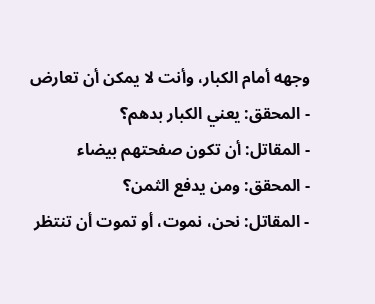وجهه أمام الكبار، وأنت لا يمكن أن تعارض
- المحقق: يعني الكبار بدهم؟
- المقاتل: أن تكون صفحتهم بيضاء
- المحقق: ومن يدفع الثمن؟
- المقاتل: نحن، نموت، أو تموت أن تنتظر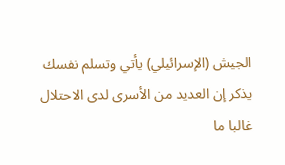الجيش (الإسرائيلي) يأتي وتسلم نفسك
يذكر إن العديد من الأسرى لدى الاحتلال غالبا ما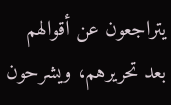يتراجعون عن أقوالهم بعد تحريرهم، ويشرحون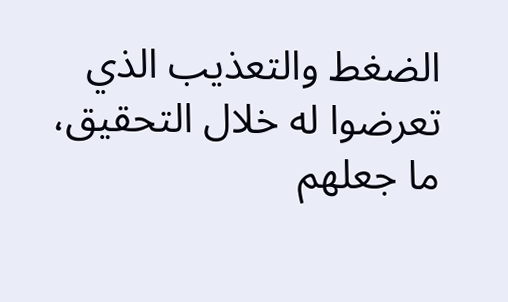الضغط والتعذيب الذي تعرضوا له خلال التحقيق، ما جعلهم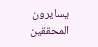يسايرون المحققين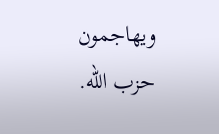ويهاجمون حزب الله.